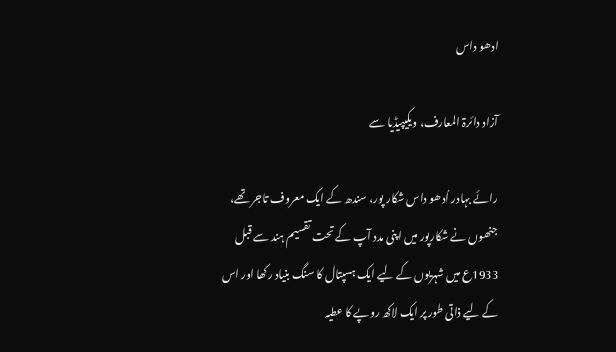ادھو داس

آزاد دائرۃ المعارف، ویکیپیڈیا سے

رائے بہادر اُدھو داس شکار پور، سندھ کے ایک معروف تاجر تھے، جنھوں نے شکارپور میں اپنی مدد آپ کے تحت تقسیم ہند سے قبل 1933ع میں شہریوں کے لیے ایک ہسپتال کا سنگ بنیاد رکھا اور اس کے لیے ذاتی طور پر ایک لاکھ روپے کا عطیہ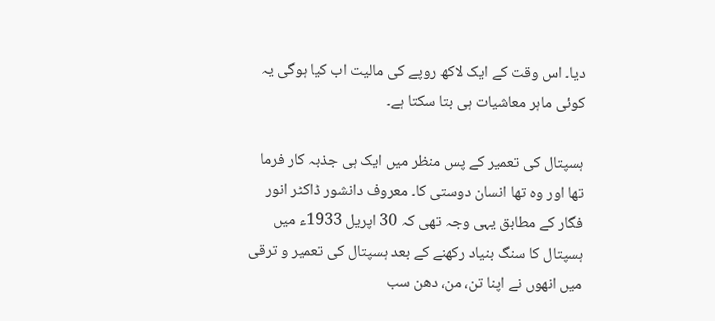دیا۔ اس وقت کے ایک لاکھ روپے کی مالیت اب کیا ہوگی یہ کوئی ماہر معاشیات ہی بتا سکتا ہے۔

ہسپتال کی تعمیر کے پس منظر میں ایک ہی جذبہ کار فرما تھا اور وہ تھا انسان دوستی کا۔ معروف دانشور ڈاکٹر انور فگار کے مطابق یہی وجہ تھی کہ 30 اپریل 1933ء میں ہسپتال کا سنگ بنیاد رکھنے کے بعد ہسپتال کی تعمیر و ترقی میں انھوں نے اپنا تن، من، دھن سب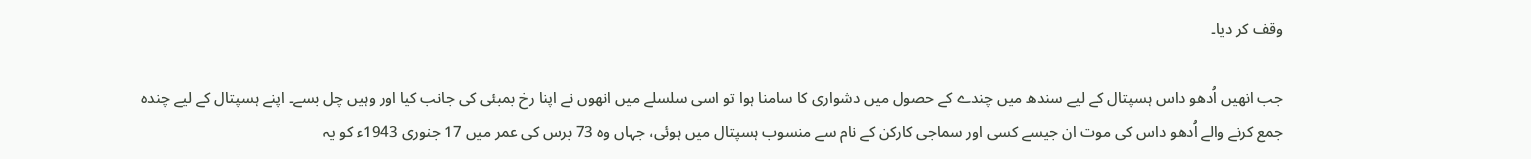وقف کر دیا۔

جب انھیں اُدھو داس ہسپتال کے لیے سندھ میں چندے کے حصول میں دشواری کا سامنا ہوا تو اسی سلسلے میں انھوں نے اپنا رخ بمبئی کی جانب کیا اور وہیں چل بسے۔ اپنے ہسپتال کے لیے چندہ جمع کرنے والے اُدھو داس کی موت ان جیسے کسی اور سماجی کارکن کے نام سے منسوب ہسپتال میں ہوئی، جہاں وہ 73 برس کی عمر میں 17 جنوری 1943ء کو یہ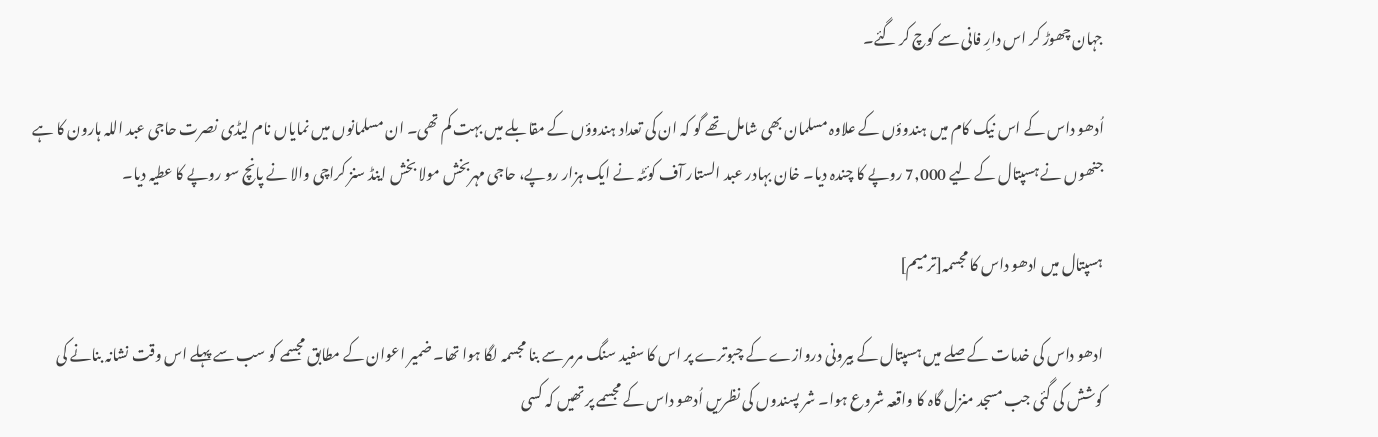جہان چھوڑ کر اس دارِ فانی سے کوچ کر گئے۔

اُدھو داس کے اس نیک کام میں ہندوؤں کے علاوہ مسلمان بھی شامل تھے گو کہ ان کی تعداد ہندوؤں کے مقابلے میں بہت کم تھی۔ ان مسلمانوں میں نمایاں نام لیڈی نصرت حاجی عبد اللہ ہارون کا ہے جنھوں نے ہسپتال کے لیے 7,000 روپے کا چندہ دیا۔ خان بہادر عبد الستار آف کوئٹہ نے ایک ہزار روپے، حاجی مہربخش مولا بخش اینڈ سنز کراچی والا نے پانچ سو روپے کا عطیہ دیا۔

ہسپتال میں ادھو داس کا مجسمہ[ترمیم]

ادھو داس کی خدمات کے صلے میں ہسپتال کے بیرونی دروازے کے چبوترے پر اس کا سفید سنگ مرمر سے بنا مجسمہ لگا ہوا تھا۔ ضمیر اعوان کے مطابق مجسمے کو سب سے پہلے اس وقت نشانہ بنانے کی کوشش کی گئی جب مسجد منزل گاہ کا واقعہ شروع ہوا۔ شر پسندوں کی نظریں اُدھو داس کے مجسمے پر تھیں کہ کسی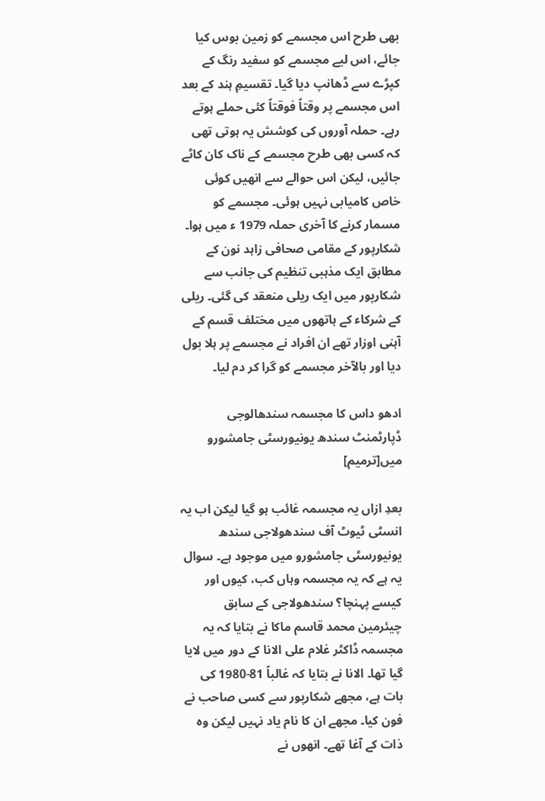بھی طرح اس مجسمے کو زمین بوس کیا جائے، اس لیے مجسمے کو سفید رنگ کے کپڑے سے ڈھانپ دیا گیا۔ تقسیمِ ہند کے بعد اس مجسمے پر وقتاً فوقتاً کئی حملے ہوتے رہے۔ حملہ آوروں کی کوشش یہ ہوتی تھی کہ کسی بھی طرح مجسمے کے ناک کان کاٹے جائیں، لیکن اس حوالے سے انھیں کوئی خاص کامیابی نہیں ہوئی۔ مجسمے کو مسمار کرنے کا آخری حملہ 1979 ء میں ہوا۔ شکارپور کے مقامی صحافی زاہد نون کے مطابق ایک مذہبی تنظیم کی جانب سے شکارپور میں ایک ریلی منعقد کی گئی۔ ریلی کے شرکاء کے ہاتھوں میں مختلف قسم کے آہنی اوزار تھے ان افراد نے مجسمے پر ہلا بول دیا اور بالآخر مجسمے کو گرا کر دم لیا۔

ادھو داس کا مجسمہ سندھالوجی ڈپارٹمنٹ سندھ یونیورسٹی جامشورو میں[ترمیم]

بعدِ ازاں یہ مجسمہ غائب ہو گیا لیکن اب یہ انسٹی ٹیوٹ آف سندھولاجی سندھ یونیورسٹی جامشورو میں موجود ہے۔ سوال یہ ہے کہ یہ مجسمہ وہاں کب، کیوں اور کیسے پہنچا؟ سندھولاجی کے سابق چیئرمین محمد قاسم ماکا نے بتایا کہ یہ مجسمہ ڈاکٹر غلام علی الانا کے دور میں لایا گیا تھا۔ الانا نے بتایا کہ غالباً 81-1980 کی بات ہے، مجھے شکارپور سے کسی صاحب نے فون کیا۔ مجھے ان کا نام یاد نہیں لیکن وہ ذات کے آغا تھے۔ انھوں نے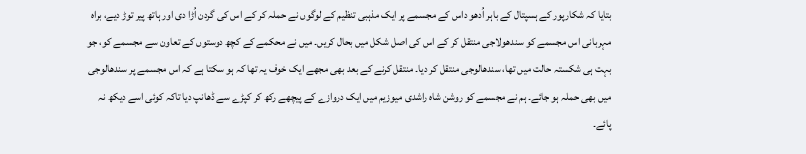بتایا کہ شکارپور کے ہسپتال کے باہر اُدھو داس کے مجسمے پر ایک مذہبی تنظیم کے لوگوں نے حملہ کر کے اس کی گردن اُڑا دی اور ہاتھ پیر توڑ دیے، براہ مہربانی اس مجسمے کو سندھولاجی منتقل کر کے اس کی اصل شکل میں بحال کریں۔ میں نے محکمے کے کچھ دوستوں کے تعاون سے مجسمے کو، جو بہت ہی شکستہ حالت میں تھا، سندھالوجی منتقل کر دیا۔ منتقل کرنے کے بعد بھی مجھے ایک خوف یہ تھا کہ ہو سکتا ہے کہ اس مجسمے پر سندھالوجی میں بھی حملہ ہو جائے۔ ہم نے مجسمے کو روشن شاہ راشدی میوزیم میں ایک دروازے کے پیچھے رکھ کر کپڑے سے ڈھانپ دیا تاکہ کوئی اسے دیکھ نہ پائے۔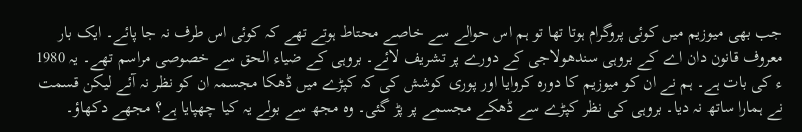جب بھی میوزیم میں کوئی پروگرام ہوتا تھا تو ہم اس حوالے سے خاصے محتاط ہوتے تھے کہ کوئی اس طرف نہ جا پائے۔ ایک بار معروف قانون دان اے کے بروہی سندھولاجی کے دورے پر تشریف لائے۔ بروہی کے ضیاء الحق سے خصوصی مراسم تھے۔ یہ 1980 ء کی بات ہے۔ ہم نے ان کو میوزیم کا دورہ کروایا اور پوری کوشش کی کہ کپڑے میں ڈھکا مجسمہ ان کو نظر نہ آئے لیکن قسمت نے ہمارا ساتھ نہ دیا۔ بروہی کی نظر کپڑے سے ڈھکے مجسمے پر پڑ گئی۔ وہ مجھ سے بولے یہ کیا چھپایا ہے؟ مجھے دکھاؤ۔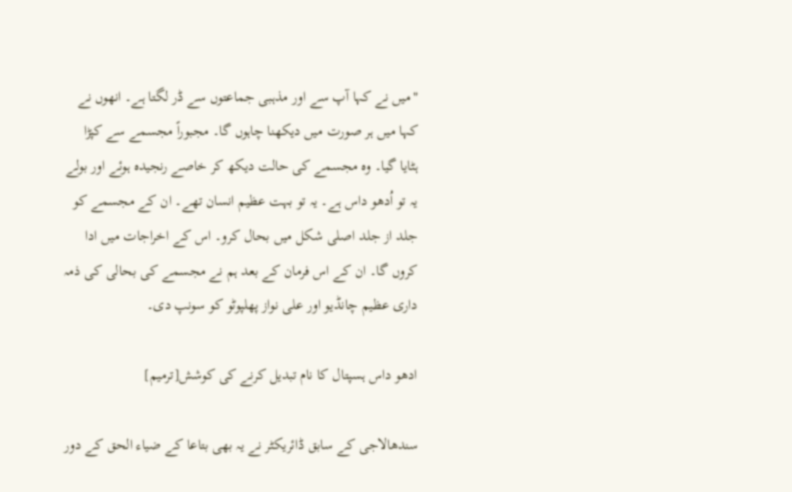"میں نے کہا آپ سے اور مذہبی جماعتوں سے ڈر لگتا ہے۔ انھوں نے کہا میں ہر صورت میں دیکھنا چاہوں گا۔ مجبوراً مجسمے سے کپڑا ہٹایا گیا۔ وہ مجسمے کی حالت دیکھ کر خاصے رنجیدہ ہوئے اور بولے یہ تو اُدھو داس ہے۔ یہ تو بہت عظیم انسان تھے۔ ان کے مجسمے کو جلد از جلد اصلی شکل میں بحال کرو۔ اس کے اخراجات میں ادا کروں گا۔ ان کے اس فرمان کے بعد ہم نے مجسمے کی بحالی کی ذمہ داری عظیم چانڈیو اور علی نواز پھلپوٹو کو سونپ دی۔

ادھو داس ہسپتال کا نام تبدیل کرنے کی کوشش[ترمیم]

سندھالاجی کے سابق ڈائریکٹر نے یہ بھی بتاعا کے ضیاء الحق کے دور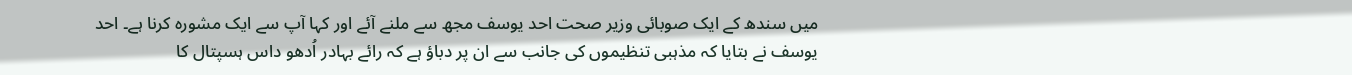میں سندھ کے ایک صوبائی وزیر صحت احد یوسف مجھ سے ملنے آئے اور کہا آپ سے ایک مشورہ کرنا ہے۔ احد یوسف نے بتایا کہ مذہبی تنظیموں کی جانب سے ان پر دباؤ ہے کہ رائے بہادر اُدھو داس ہسپتال کا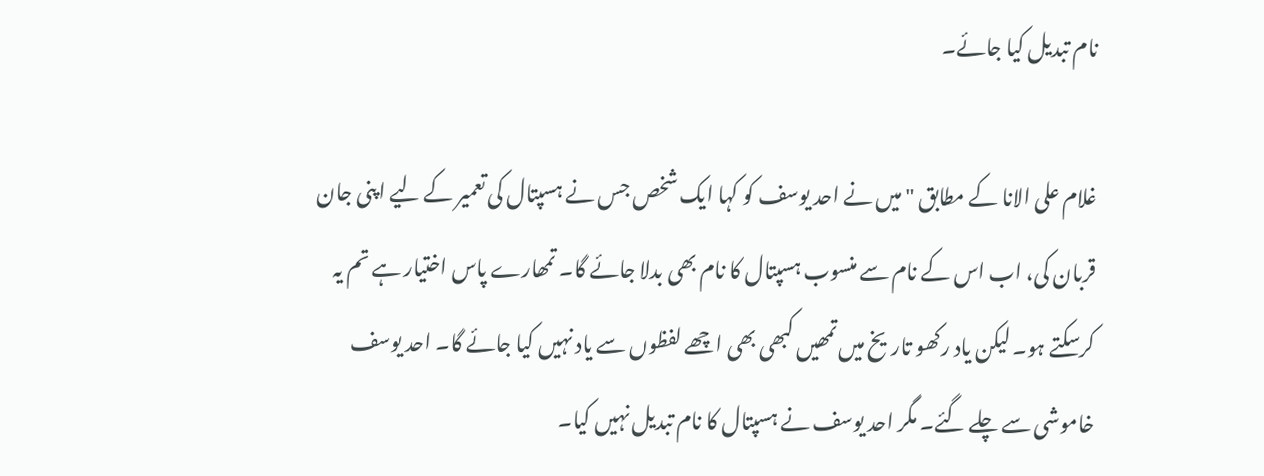نام تبدیل کیا جائے۔

غلام علی الانا کے مطابق "میں نے احد یوسف کو کہا ایک شخص جس نے ہسپتال کی تعمیر کے لیے اپنی جان قربان کی، اب اس کے نام سے منسوب ہسپتال کا نام بھی بدلا جائے گا۔ تمھارے پاس اختیار ہے تم یہ کرسکتے ہو۔ لیکن یاد رکھو تاریخ میں تمھیں کبھی بھی اچھے لفظوں سے یاد نہیں کیا جائے گا۔ احد یوسف خاموشی سے چلے گئے۔ مگر احد یوسف نے ہسپتال کا نام تبدیل نہیں کیا۔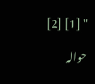" [1] [2]

حوالہ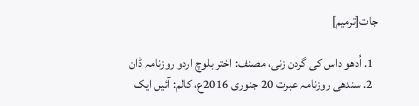جات[ترمیم]

  1. اُدھو داس کی گردن زنی، مصنف: اختر بلوچ اردو روزنامہ ڈان
  2. سندھی روزنامہ عبرت 20 جنوری 2016ع، کالم: آئیں ایک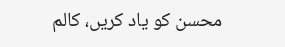محسن کو یاد کریں، کالم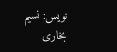نویس: نسیم بخاری